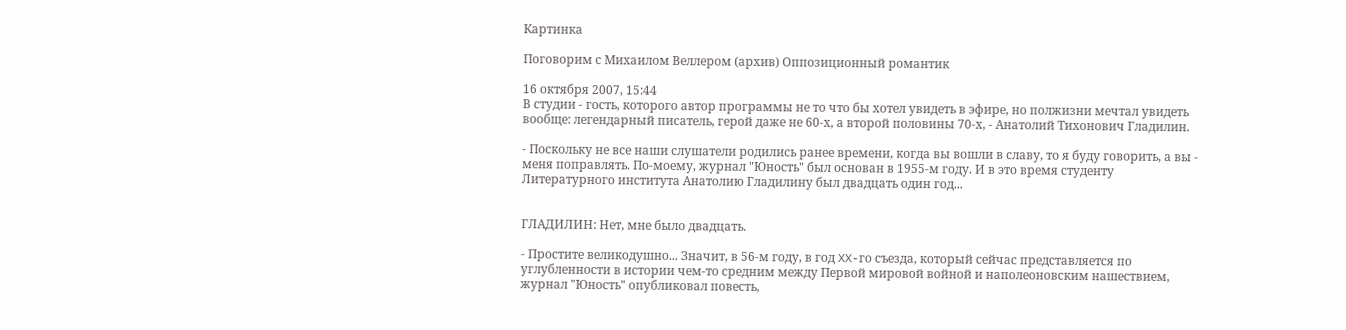Картинка

Поговорим с Михаилом Веллером (архив) Оппозиционный романтик

16 октября 2007, 15:44
В студии - гость, которого автор программы не то что бы хотел увидеть в эфире, но полжизни мечтал увидеть вообще: легендарный писатель, герой даже не 60-х, а второй половины 70-х, - Анатолий Тихонович Гладилин.

- Поскольку не все наши слушатели родились ранее времени, когда вы вошли в славу, то я буду говорить, а вы - меня поправлять. По-моему, журнал "Юность" был основан в 1955-м году. И в это время студенту Литературного института Анатолию Гладилину был двадцать один год...


ГЛАДИЛИН: Нет, мне было двадцать.

- Простите великодушно... Значит, в 56-м году, в год XX-го съезда, который сейчас представляется по углубленности в истории чем-то средним между Первой мировой войной и наполеоновским нашествием, журнал "Юность" опубликовал повесть,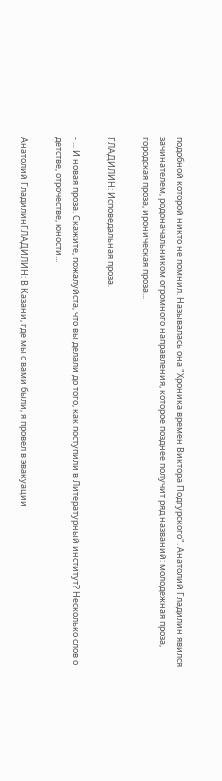подобной которой никто не помнил. Называлась она "Хроника времен Виктора Подгурского". Анатолий Гладилин явился зачинателем, родоначальником огромного направления, которое позднее получит ряд названий: молодежная проза, городская проза, ироническая проза...

ГЛАДИЛИН: Исповедальная проза.

- ... И новая проза. Скажите, пожалуйста, что вы делали до того, как поступили в Литературный институт? Несколько слов о детстве, отрочестве, юности...

Анатолий ГладилинГЛАДИЛИН: В Казани, где мы с вами были, я провел в эвакуации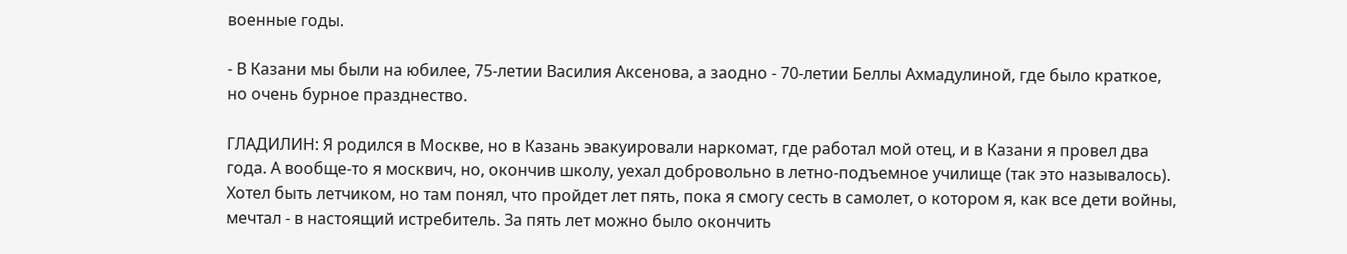военные годы.

- В Казани мы были на юбилее, 75-летии Василия Аксенова, а заодно - 70-летии Беллы Ахмадулиной, где было краткое, но очень бурное празднество.

ГЛАДИЛИН: Я родился в Москве, но в Казань эвакуировали наркомат, где работал мой отец, и в Казани я провел два года. А вообще-то я москвич, но, окончив школу, уехал добровольно в летно-подъемное училище (так это называлось). Хотел быть летчиком, но там понял, что пройдет лет пять, пока я смогу сесть в самолет, о котором я, как все дети войны, мечтал - в настоящий истребитель. За пять лет можно было окончить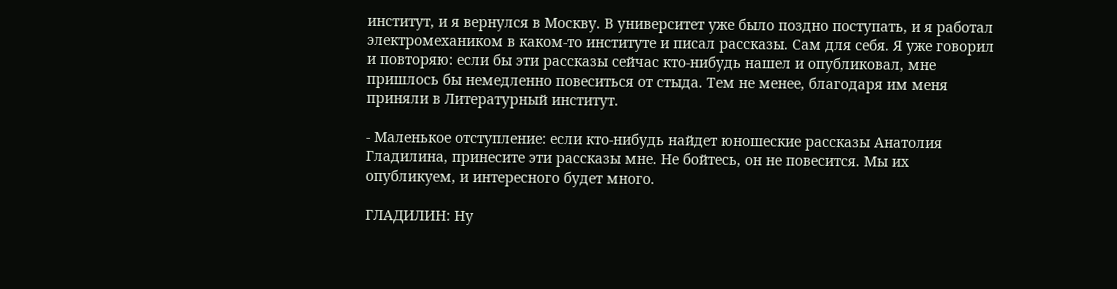институт, и я вернулся в Москву. В университет уже было поздно поступать, и я работал электромехаником в каком-то институте и писал рассказы. Сам для себя. Я уже говорил и повторяю: если бы эти рассказы сейчас кто-нибудь нашел и опубликовал, мне пришлось бы немедленно повеситься от стыда. Тем не менее, благодаря им меня приняли в Литературный институт.

- Маленькое отступление: если кто-нибудь найдет юношеские рассказы Анатолия Гладилина, принесите эти рассказы мне. Не бойтесь, он не повесится. Мы их опубликуем, и интересного будет много.

ГЛАДИЛИН: Ну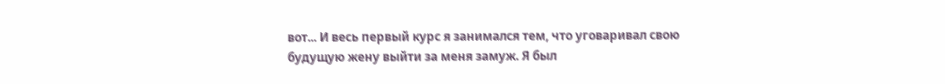вот... И весь первый курс я занимался тем, что уговаривал свою будущую жену выйти за меня замуж. Я был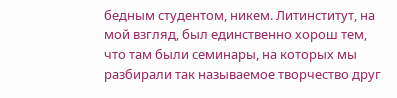бедным студентом, никем. Литинститут, на мой взгляд, был единственно хорош тем, что там были семинары, на которых мы разбирали так называемое творчество друг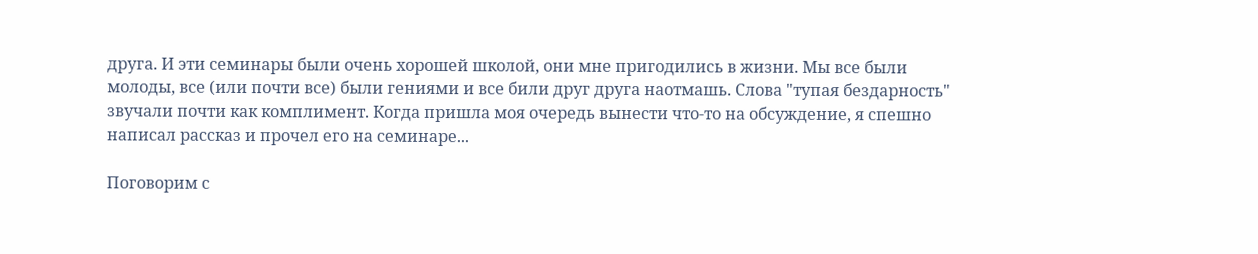друга. И эти семинары были очень хорошей школой, они мне пригодились в жизни. Мы все были молоды, все (или почти все) были гениями и все били друг друга наотмашь. Слова "тупая бездарность" звучали почти как комплимент. Когда пришла моя очередь вынести что-то на обсуждение, я спешно написал рассказ и прочел его на семинаре...

Поговорим с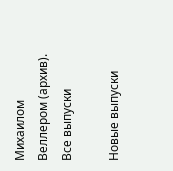Михаилом Веллером (архив). Все выпуски

Новые выпуски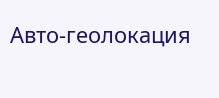Авто-геолокация